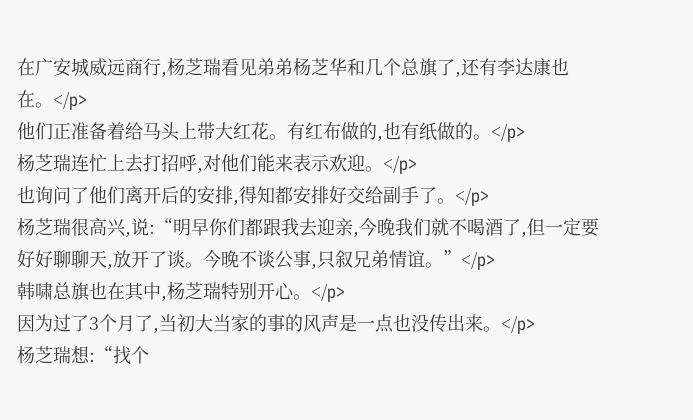在广安城威远商行,杨芝瑞看见弟弟杨芝华和几个总旗了,还有李达康也在。</p>
他们正准备着给马头上带大红花。有红布做的,也有纸做的。</p>
杨芝瑞连忙上去打招呼,对他们能来表示欢迎。</p>
也询问了他们离开后的安排,得知都安排好交给副手了。</p>
杨芝瑞很高兴,说:“明早你们都跟我去迎亲,今晚我们就不喝酒了,但一定要好好聊聊天,放开了谈。今晚不谈公事,只叙兄弟情谊。”</p>
韩啸总旗也在其中,杨芝瑞特别开心。</p>
因为过了3个月了,当初大当家的事的风声是一点也没传出来。</p>
杨芝瑞想:“找个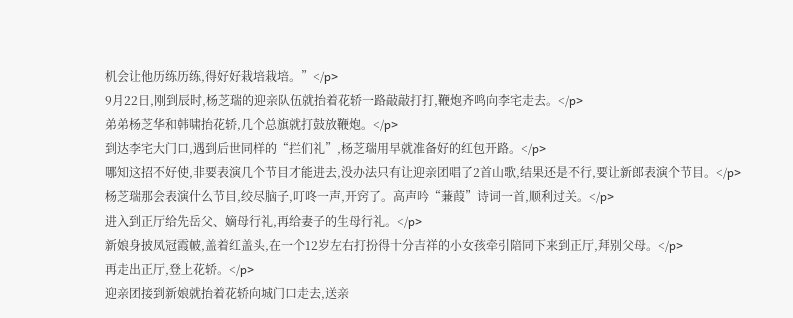机会让他历练历练,得好好栽培栽培。”</p>
9月22日,刚到辰时,杨芝瑞的迎亲队伍就抬着花轿一路敲敲打打,鞭炮齐鸣向李宅走去。</p>
弟弟杨芝华和韩啸抬花轿,几个总旗就打鼓放鞭炮。</p>
到达李宅大门口,遇到后世同样的“拦们礼”,杨芝瑞用早就准备好的红包开路。</p>
哪知这招不好使,非要表演几个节目才能进去,没办法只有让迎亲团唱了2首山歌,结果还是不行,要让新郎表演个节目。</p>
杨芝瑞那会表演什么节目,绞尽脑子,叮咚一声,开窍了。高声吟“蒹葭”诗词一首,顺利过关。</p>
进入到正厅给先岳父、嫡母行礼,再给妻子的生母行礼。</p>
新娘身披凤冠霞帔,盖着红盖头,在一个12岁左右打扮得十分吉祥的小女孩牵引陪同下来到正厅,拜别父母。</p>
再走出正厅,登上花轿。</p>
迎亲团接到新娘就抬着花轿向城门口走去,送亲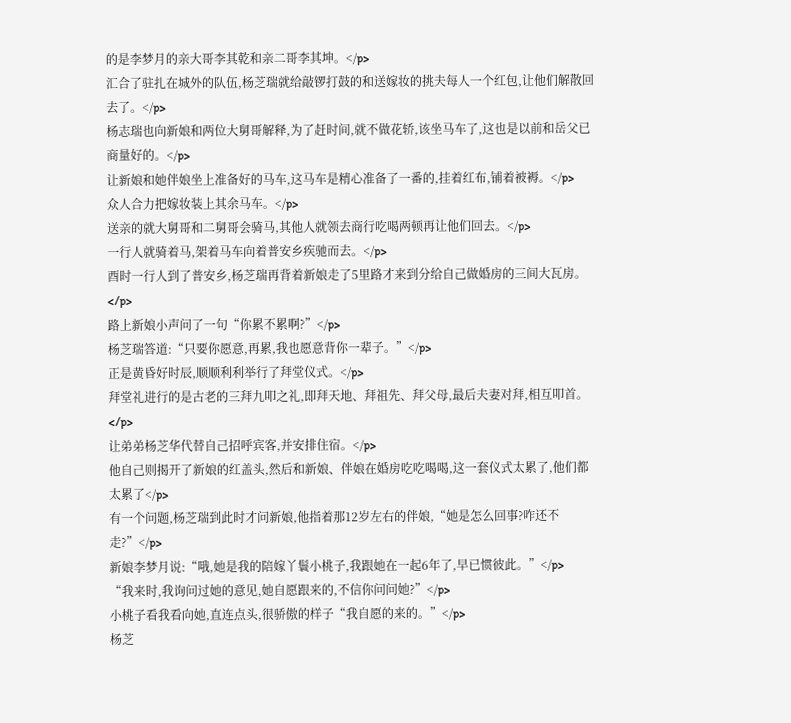的是李梦月的亲大哥李其乾和亲二哥李其坤。</p>
汇合了驻扎在城外的队伍,杨芝瑞就给敲锣打鼓的和送嫁妆的挑夫每人一个红包,让他们解散回去了。</p>
杨志瑞也向新娘和两位大舅哥解释,为了赶时间,就不做花轿,该坐马车了,这也是以前和岳父已商量好的。</p>
让新娘和她伴娘坐上准备好的马车,这马车是精心准备了一番的,挂着红布,铺着被褥。</p>
众人合力把嫁妆装上其余马车。</p>
送亲的就大舅哥和二舅哥会骑马,其他人就领去商行吃喝两顿再让他们回去。</p>
一行人就骑着马,架着马车向着普安乡疾驰而去。</p>
酉时一行人到了普安乡,杨芝瑞再背着新娘走了5里路才来到分给自己做婚房的三间大瓦房。</p>
路上新娘小声问了一句“你累不累啊?”</p>
杨芝瑞答道:“只要你愿意,再累,我也愿意背你一辈子。”</p>
正是黄昏好时辰,顺顺利利举行了拜堂仪式。</p>
拜堂礼进行的是古老的三拜九叩之礼,即拜天地、拜祖先、拜父母,最后夫妻对拜,相互叩首。</p>
让弟弟杨芝华代替自己招呼宾客,并安排住宿。</p>
他自己则揭开了新娘的红盖头,然后和新娘、伴娘在婚房吃吃喝喝,这一套仪式太累了,他们都太累了</p>
有一个问题,杨芝瑞到此时才问新娘,他指着那12岁左右的伴娘,“她是怎么回事?咋还不走?”</p>
新娘李梦月说:“哦,她是我的陪嫁丫鬟小桃子,我跟她在一起6年了,早已惯彼此。”</p>
“我来时,我询问过她的意见,她自愿跟来的,不信你问问她?”</p>
小桃子看我看向她,直连点头,很骄傲的样子“我自愿的来的。”</p>
杨芝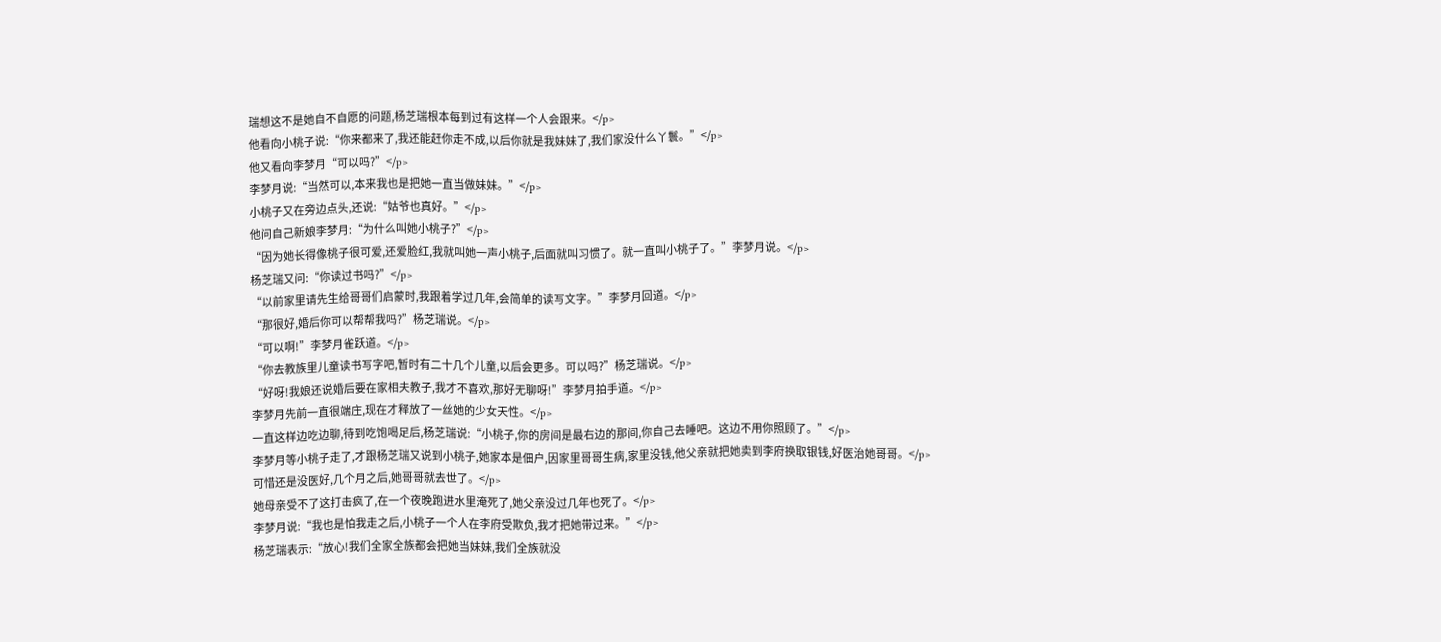瑞想这不是她自不自愿的问题,杨芝瑞根本每到过有这样一个人会跟来。</p>
他看向小桃子说:“你来都来了,我还能赶你走不成,以后你就是我妹妹了,我们家没什么丫鬟。”</p>
他又看向李梦月“可以吗?”</p>
李梦月说:“当然可以,本来我也是把她一直当做妹妹。”</p>
小桃子又在旁边点头,还说:“姑爷也真好。”</p>
他问自己新娘李梦月:“为什么叫她小桃子?”</p>
“因为她长得像桃子很可爱,还爱脸红,我就叫她一声小桃子,后面就叫习惯了。就一直叫小桃子了。”李梦月说。</p>
杨芝瑞又问:“你读过书吗?”</p>
“以前家里请先生给哥哥们启蒙时,我跟着学过几年,会简单的读写文字。”李梦月回道。</p>
“那很好,婚后你可以帮帮我吗?”杨芝瑞说。</p>
“可以啊!”李梦月雀跃道。</p>
“你去教族里儿童读书写字吧,暂时有二十几个儿童,以后会更多。可以吗?”杨芝瑞说。</p>
“好呀!我娘还说婚后要在家相夫教子,我才不喜欢,那好无聊呀!”李梦月拍手道。</p>
李梦月先前一直很端庄,现在才释放了一丝她的少女天性。</p>
一直这样边吃边聊,待到吃饱喝足后,杨芝瑞说:“小桃子,你的房间是最右边的那间,你自己去睡吧。这边不用你照顾了。”</p>
李梦月等小桃子走了,才跟杨芝瑞又说到小桃子,她家本是佃户,因家里哥哥生病,家里没钱,他父亲就把她卖到李府换取银钱,好医治她哥哥。</p>
可惜还是没医好,几个月之后,她哥哥就去世了。</p>
她母亲受不了这打击疯了,在一个夜晚跑进水里淹死了,她父亲没过几年也死了。</p>
李梦月说:“我也是怕我走之后,小桃子一个人在李府受欺负,我才把她带过来。”</p>
杨芝瑞表示:“放心!我们全家全族都会把她当妹妹,我们全族就没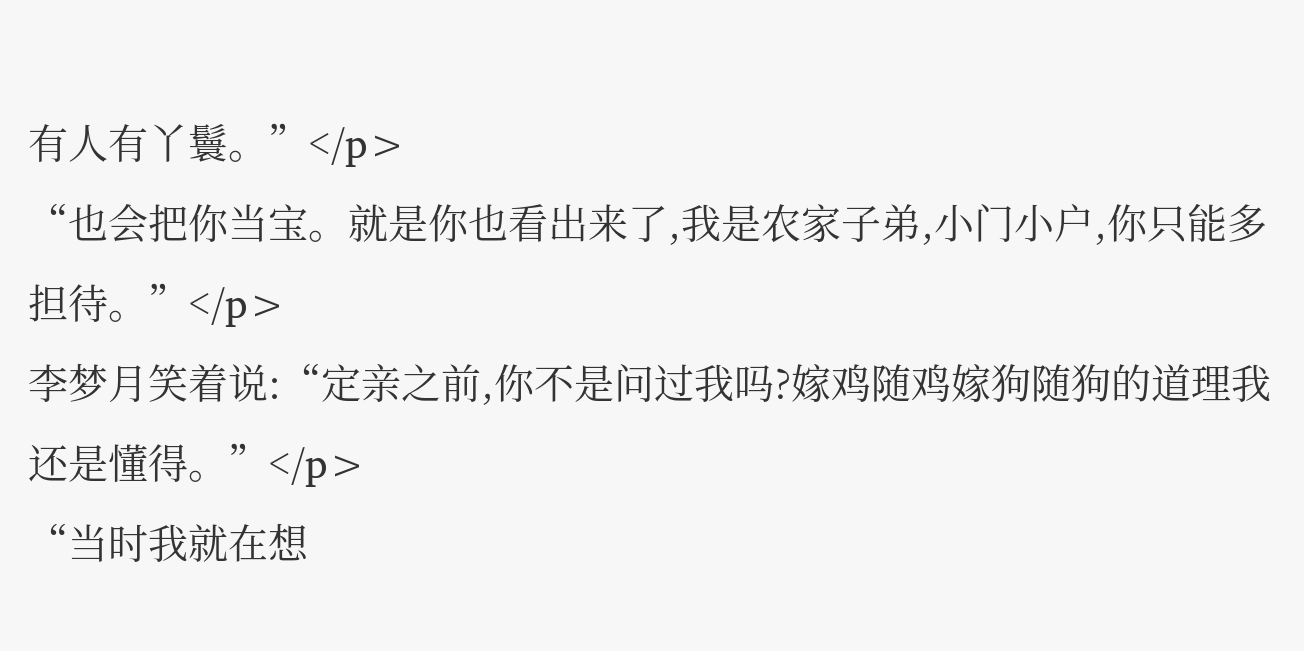有人有丫鬟。”</p>
“也会把你当宝。就是你也看出来了,我是农家子弟,小门小户,你只能多担待。”</p>
李梦月笑着说:“定亲之前,你不是问过我吗?嫁鸡随鸡嫁狗随狗的道理我还是懂得。”</p>
“当时我就在想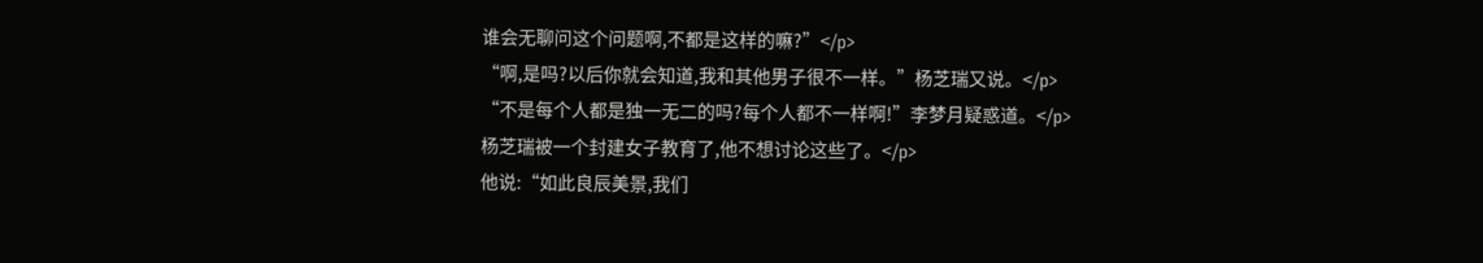谁会无聊问这个问题啊,不都是这样的嘛?”</p>
“啊,是吗?以后你就会知道,我和其他男子很不一样。”杨芝瑞又说。</p>
“不是每个人都是独一无二的吗?每个人都不一样啊!”李梦月疑惑道。</p>
杨芝瑞被一个封建女子教育了,他不想讨论这些了。</p>
他说:“如此良辰美景,我们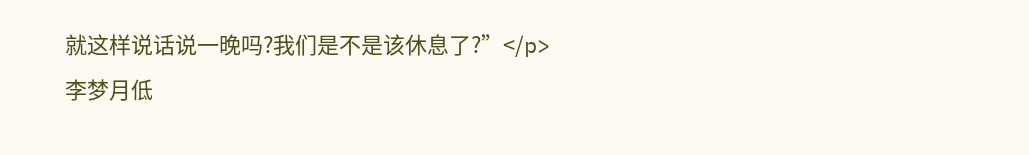就这样说话说一晚吗?我们是不是该休息了?”</p>
李梦月低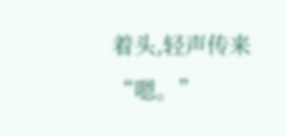着头,轻声传来“嗯。”